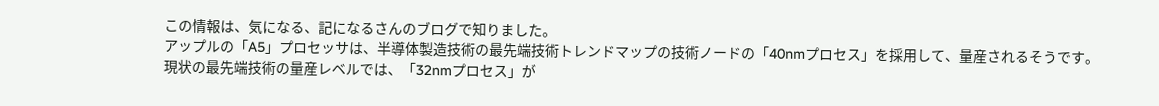この情報は、気になる、記になるさんのブログで知りました。
アップルの「A5」プロセッサは、半導体製造技術の最先端技術トレンドマップの技術ノードの「40nmプロセス」を採用して、量産されるそうです。
現状の最先端技術の量産レベルでは、「32nmプロセス」が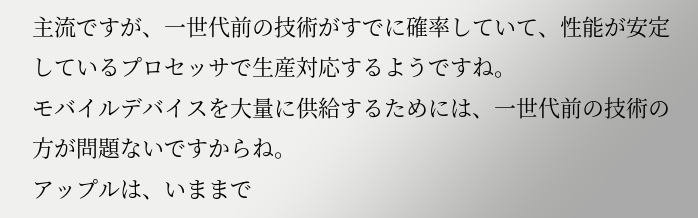主流ですが、一世代前の技術がすでに確率していて、性能が安定しているプロセッサで生産対応するようですね。
モバイルデバイスを大量に供給するためには、一世代前の技術の方が問題ないですからね。
アップルは、いままで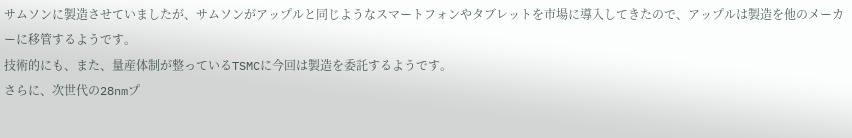サムソンに製造させていましたが、サムソンがアップルと同じようなスマートフォンやタブレットを市場に導入してきたので、アップルは製造を他のメーカーに移管するようです。
技術的にも、また、量産体制が整っているTSMCに今回は製造を委託するようです。
さらに、次世代の28nmプ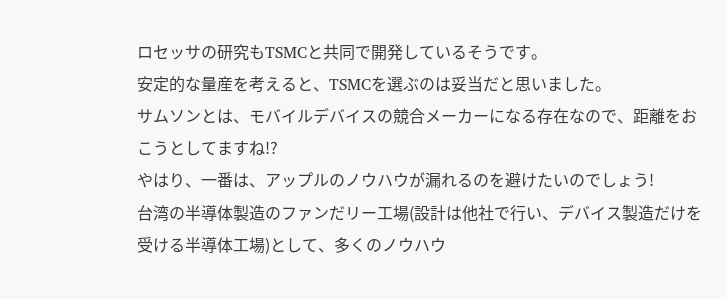ロセッサの研究もTSMCと共同で開発しているそうです。
安定的な量産を考えると、TSMCを選ぶのは妥当だと思いました。
サムソンとは、モバイルデバイスの競合メーカーになる存在なので、距離をおこうとしてますね!?
やはり、一番は、アップルのノウハウが漏れるのを避けたいのでしょう!
台湾の半導体製造のファンだリー工場(設計は他社で行い、デバイス製造だけを受ける半導体工場)として、多くのノウハウ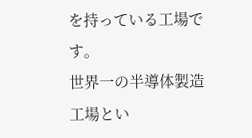を持っている工場です。
世界一の半導体製造工場とい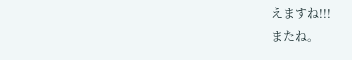えますね!!!
またね。